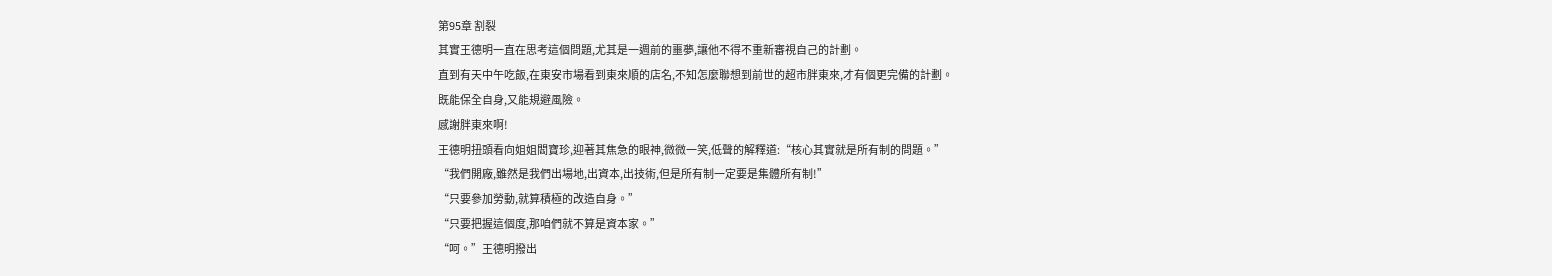第95章 割裂
其實王德明一直在思考這個問題,尤其是一週前的噩夢,讓他不得不重新審視自己的計劃。
直到有天中午吃飯,在東安市場看到東來順的店名,不知怎麼聯想到前世的超市胖東來,才有個更完備的計劃。
既能保全自身,又能規避風險。
感謝胖東來啊!
王德明扭頭看向姐姐閻寶珍,迎著其焦急的眼神,微微一笑,低聲的解釋道:“核心其實就是所有制的問題。”
“我們開廠,雖然是我們出場地,出資本,出技術,但是所有制一定要是集體所有制!”
“只要參加勞動,就算積極的改造自身。”
“只要把握這個度,那咱們就不算是資本家。”
“呵。”王德明撥出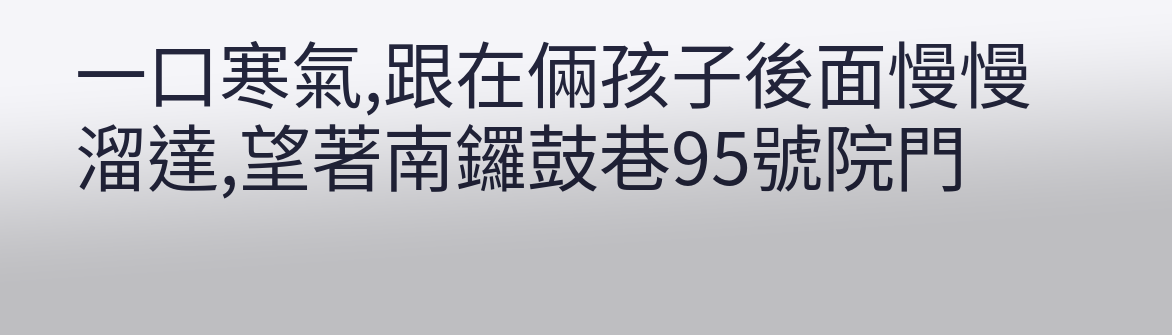一口寒氣,跟在倆孩子後面慢慢溜達,望著南鑼鼓巷95號院門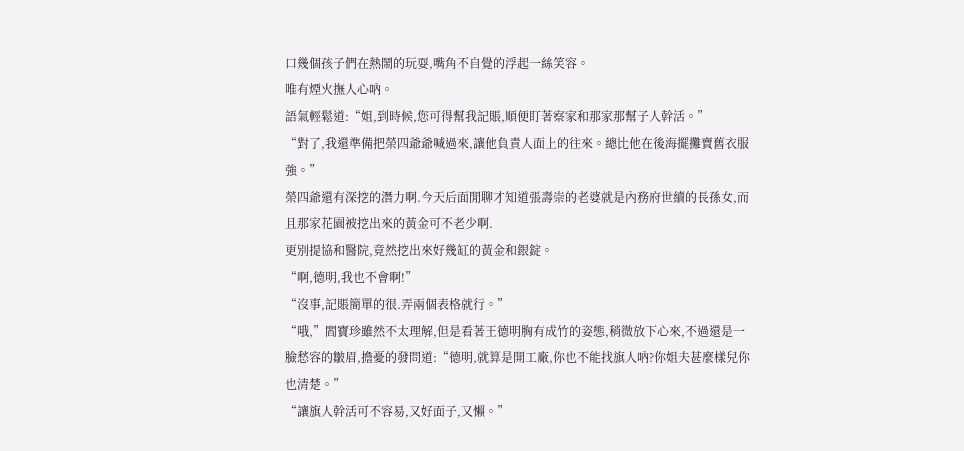口幾個孩子們在熱鬧的玩耍,嘴角不自覺的浮起一絲笑容。
唯有煙火撫人心吶。
語氣輕鬆道:“姐,到時候,您可得幫我記賬,順便盯著察家和那家那幫子人幹活。”
“對了,我還準備把榮四爺爺喊過來,讓他負責人面上的往來。總比他在後海擺攤賣舊衣服強。”
榮四爺還有深挖的潛力啊.今天后面閒聊才知道張壽崇的老婆就是內務府世續的長孫女,而且那家花園被挖出來的黃金可不老少啊.
更別提協和醫院,竟然挖出來好幾缸的黃金和銀錠。
“啊,德明,我也不會啊!”
“沒事,記賬簡單的很.弄兩個表格就行。”
“哦,”閻寶珍雖然不太理解,但是看著王德明胸有成竹的姿態,稍微放下心來,不過還是一臉愁容的皺眉,擔憂的發問道:“德明,就算是開工廠,你也不能找旗人吶?你姐夫甚麼樣兒你也清楚。”
“讓旗人幹活可不容易,又好面子,又懶。”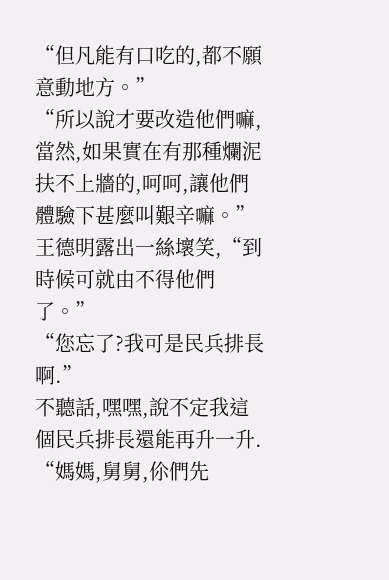“但凡能有口吃的,都不願意動地方。”
“所以說才要改造他們嘛,當然,如果實在有那種爛泥扶不上牆的,呵呵,讓他們體驗下甚麼叫艱辛嘛。”王德明露出一絲壞笑,“到時候可就由不得他們了。”
“您忘了?我可是民兵排長啊.”
不聽話,嘿嘿,說不定我這個民兵排長還能再升一升.
“媽媽,舅舅,伱們先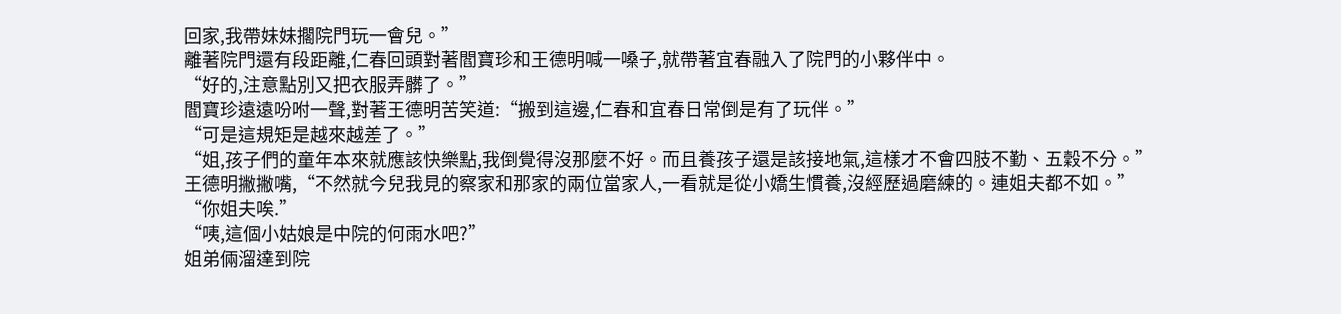回家,我帶妹妹擱院門玩一會兒。”
離著院門還有段距離,仁春回頭對著閻寶珍和王德明喊一嗓子,就帶著宜春融入了院門的小夥伴中。
“好的,注意點別又把衣服弄髒了。”
閻寶珍遠遠吩咐一聲,對著王德明苦笑道:“搬到這邊,仁春和宜春日常倒是有了玩伴。”
“可是這規矩是越來越差了。”
“姐,孩子們的童年本來就應該快樂點,我倒覺得沒那麼不好。而且養孩子還是該接地氣,這樣才不會四肢不勤、五穀不分。”
王德明撇撇嘴,“不然就今兒我見的察家和那家的兩位當家人,一看就是從小嬌生慣養,沒經歷過磨練的。連姐夫都不如。”
“你姐夫唉.”
“咦,這個小姑娘是中院的何雨水吧?”
姐弟倆溜達到院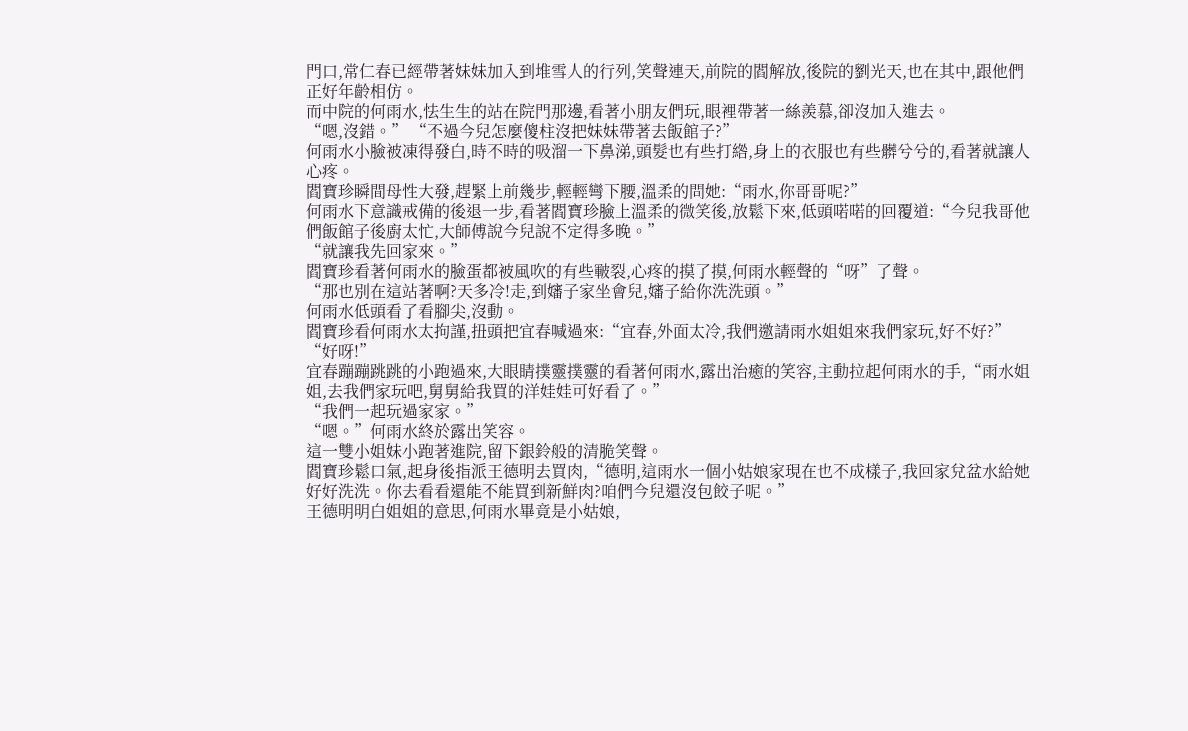門口,常仁春已經帶著妹妹加入到堆雪人的行列,笑聲連天,前院的閻解放,後院的劉光天,也在其中,跟他們正好年齡相仿。
而中院的何雨水,怯生生的站在院門那邊,看著小朋友們玩,眼裡帶著一絲羨慕,卻沒加入進去。
“嗯,沒錯。” “不過今兒怎麼傻柱沒把妹妹帶著去飯館子?”
何雨水小臉被凍得發白,時不時的吸溜一下鼻涕,頭髮也有些打綹,身上的衣服也有些髒兮兮的,看著就讓人心疼。
閻寶珍瞬間母性大發,趕緊上前幾步,輕輕彎下腰,溫柔的問她:“雨水,你哥哥呢?”
何雨水下意識戒備的後退一步,看著閻寶珍臉上溫柔的微笑後,放鬆下來,低頭喏喏的回覆道:“今兒我哥他們飯館子後廚太忙,大師傅說今兒說不定得多晚。”
“就讓我先回家來。”
閻寶珍看著何雨水的臉蛋都被風吹的有些皸裂,心疼的摸了摸,何雨水輕聲的“呀”了聲。
“那也別在這站著啊?天多冷!走,到嬸子家坐會兒,嬸子給你洗洗頭。”
何雨水低頭看了看腳尖,沒動。
閻寶珍看何雨水太拘謹,扭頭把宜春喊過來:“宜春,外面太冷,我們邀請雨水姐姐來我們家玩,好不好?”
“好呀!”
宜春蹦蹦跳跳的小跑過來,大眼睛撲靈撲靈的看著何雨水,露出治癒的笑容,主動拉起何雨水的手,“雨水姐姐,去我們家玩吧,舅舅給我買的洋娃娃可好看了。”
“我們一起玩過家家。”
“嗯。”何雨水終於露出笑容。
這一雙小姐妹小跑著進院,留下銀鈴般的清脆笑聲。
閻寶珍鬆口氣,起身後指派王德明去買肉,“德明,這雨水一個小姑娘家現在也不成樣子,我回家兌盆水給她好好洗洗。你去看看還能不能買到新鮮肉?咱們今兒還沒包餃子呢。”
王德明明白姐姐的意思,何雨水畢竟是小姑娘,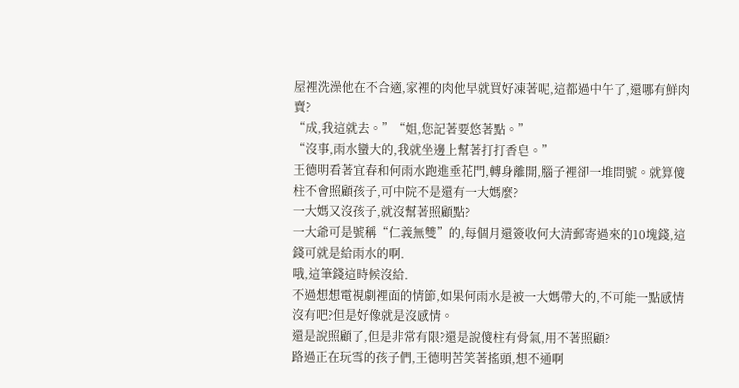屋裡洗澡他在不合適,家裡的肉他早就買好凍著呢,這都過中午了,還哪有鮮肉賣?
“成,我這就去。”“姐,您記著要悠著點。”
“沒事,雨水蠻大的,我就坐邊上幫著打打香皂。”
王德明看著宜春和何雨水跑進垂花門,轉身離開,腦子裡卻一堆問號。就算傻柱不會照顧孩子,可中院不是還有一大媽麼?
一大媽又沒孩子,就沒幫著照顧點?
一大爺可是號稱“仁義無雙”的,每個月還簽收何大清郵寄過來的10塊錢,這錢可就是給雨水的啊.
哦,這筆錢這時候沒給.
不過想想電視劇裡面的情節,如果何雨水是被一大媽帶大的,不可能一點感情沒有吧?但是好像就是沒感情。
還是說照顧了,但是非常有限?還是說傻柱有骨氣,用不著照顧?
路過正在玩雪的孩子們,王德明苦笑著搖頭,想不通啊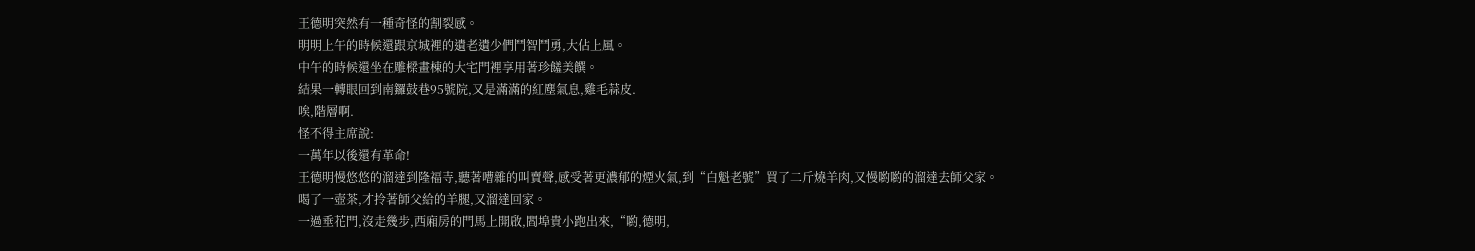王德明突然有一種奇怪的割裂感。
明明上午的時候還跟京城裡的遺老遺少們鬥智鬥勇,大佔上風。
中午的時候還坐在雕樑畫棟的大宅門裡享用著珍饈美饌。
結果一轉眼回到南鑼鼓巷95號院,又是滿滿的紅塵氣息,雞毛蒜皮.
唉,階層啊.
怪不得主席說:
一萬年以後還有革命!
王德明慢悠悠的溜達到隆福寺,聽著嘈雜的叫賣聲,感受著更濃郁的煙火氣,到“白魁老號”買了二斤燒羊肉,又慢喲喲的溜達去師父家。
喝了一壺茶,才拎著師父給的羊腿,又溜達回家。
一過垂花門,沒走幾步,西廂房的門馬上開啟,閻埠貴小跑出來,“喲,德明,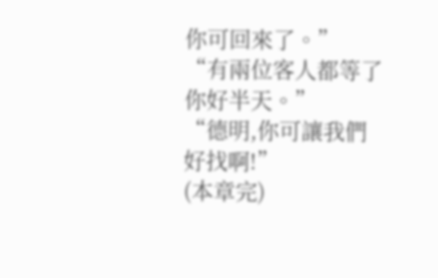你可回來了。”
“有兩位客人都等了你好半天。”
“德明,你可讓我們好找啊!”
(本章完)